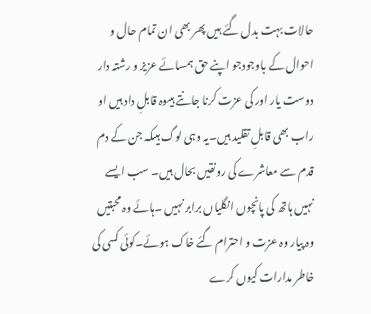حالات بہت بدل گئے ہیں پھر بھی ان تمام حال و احوال کے باوجودجو اپنے حق ہمسائے عزیز و رشتہ دار دوست یار اور کی عزت کرنا جانتے ہیںوہ قابلِ داد ہیں او راب بھی قابلِ تقلید ہیں۔یہ وہی لوگ ہیںکہ جن کے دم قدم سے معاشرے کی رونقیں بحال ہیں۔ سب ایسے نہیں ہاتھ کی پانچوں انگلیاں برابر نہیں ۔ہائے وہ محبتیں وہ پیار وہ عزت و احترام گئے خاک ہوئے۔کوئی کسی کی خاطر مدارات کیوں کرے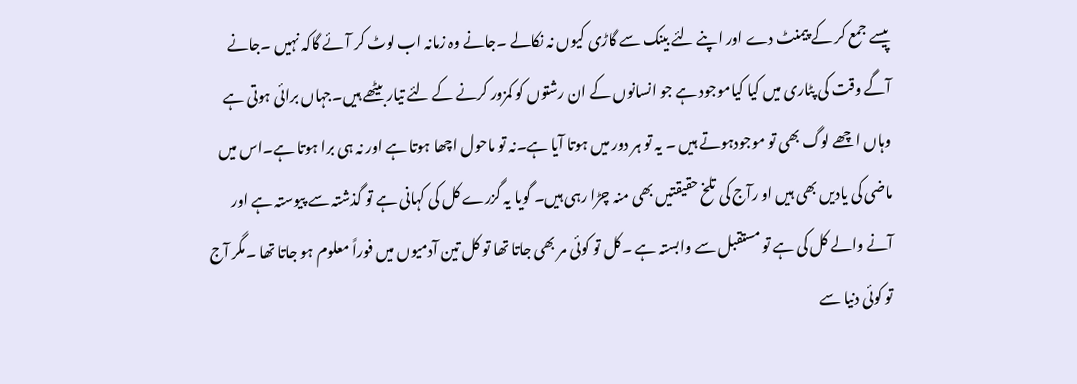پیسے جمع کر کے پیمنٹ دے اور اپنے لئے بینک سے گاڑی کیوں نہ نکالے ۔جانے وہ زمانہ اب لوٹ کر آئے گاکہ نہیں ۔جانے آگے وقت کی پٹاری میں کیا کیاموجود ہے جو انسانوں کے ان رشتوں کو کمزور کرنے کے لئے تیار بیٹھے ہیں۔جہاں برائی ہوتی ہے وہاں اچھے لوگ بھی تو موجودہوتے ہیں ۔ یہ تو ہر دور میں ہوتا آیا ہے۔نہ تو ماحول اچھا ہوتا ہے اور نہ ہی برا ہوتا ہے۔اس میں ماضی کی یادیں بھی ہیں او رآج کی تلخ حقیقتیں بھی منہ چڑا رہی ہیں۔ گویا یہ گزرے کل کی کہانی ہے تو گذشتہ سے پیوستہ ہے اور آنے والے کل کی ہے تو مستقبل سے وابستہ ہے ۔کل تو کوئی مر بھی جاتا تھا تو کل تین آدمیوں میں فوراً معلوم ہو جاتا تھا ۔مگر آج تو کوئی دنیا سے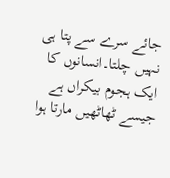جائے سرے سے پتا ہی نہیں چلتا۔انسانوں کا ایک ہجوم بیکراں ہے جیسے ٹھاٹھیں مارتا ہوا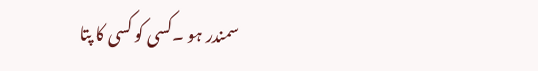سمندر ہو ۔کسی کو کسی کا پتا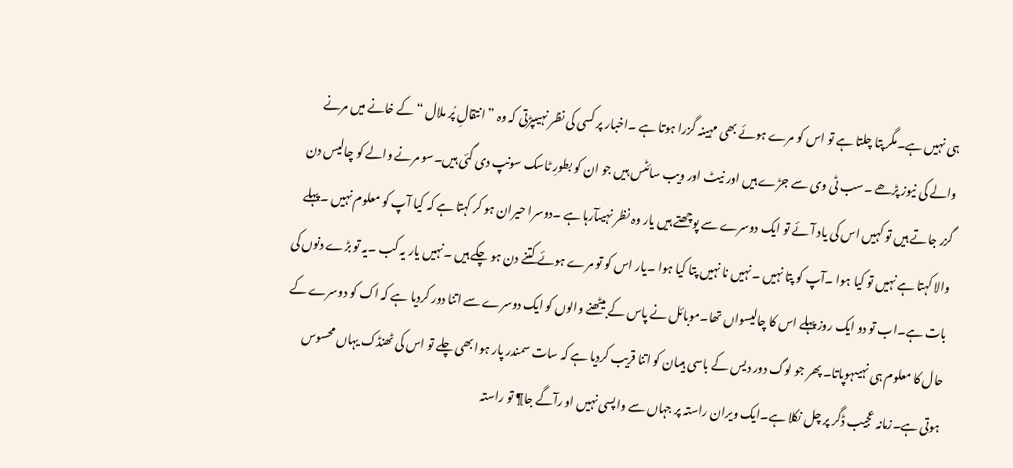ہی نہیں ہے۔مگر پتا چلتا ہے تو اس کو مرے ہوئے بھی مہینہ گزرا ہوتا ہے ۔اخبار پر کسی کی نظر نہیںپڑتی کہ وہ ” انتقالِ پُر ملال “ کے خانے میں مرنے والے کی نیوز پڑھے ۔سب ٹی وی سے جڑے ہیں اور نیٹ اور ویب سائٹس ہیں جو ان کو بطورِ ٹاسک سونپ دی گئی ہیں۔سو مرنے والے کو چالیس دن گزر جاتے ہیں تو کہیں اس کی یاد آئے تو ایک دوسرے سے پوچھتے ہیں یار وہ نظر نہیںآرہا ہے ۔دوسرا حیران ہو کر کہتا ہے کہ کیا آپ کو معلوم نہیں ۔پہلے والا کہتا ہے نہیں تو کیا ہوا ۔آپ کو پتا نہیں ۔نہیں نا نہیں پتا کیا ہوا ۔یار اس کو تو مرے ہوئے کتنے دن ہو چکے ہیں ۔نہیں یار یہ کب ۔یہ تو بڑے دنوں کی بات ہے۔اب تو دو ایک روز پہلے اس کا چالیسواں تھا۔موبائل نے پاس کے بیٹھنے والوں کو ایک دوسرے سے اتنا دور کردیا ہے کہ اک کو دوسرے کے حال کا معلوم ہی نہیںہوپاتا۔ پھر جو لوگ دور دیس کے باسی ہیںان کو اتنا قریب کردیا ہے کہ سات سمندر پار ہوا بھی چلے تو اس کی ٹھنڈک یہاں محسوس ہوتی ہے۔زمانہ عجیب ڈگر پر چل نکلا ہے۔ایک ویران راستہ پر جہاں سے واپسی نہیں او رآگے جا¶ تو راستہ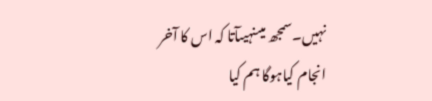نہیں۔سمجھ میںنہیںآتا کہ اس کا آخر انجام کیاہوگا ہم کیا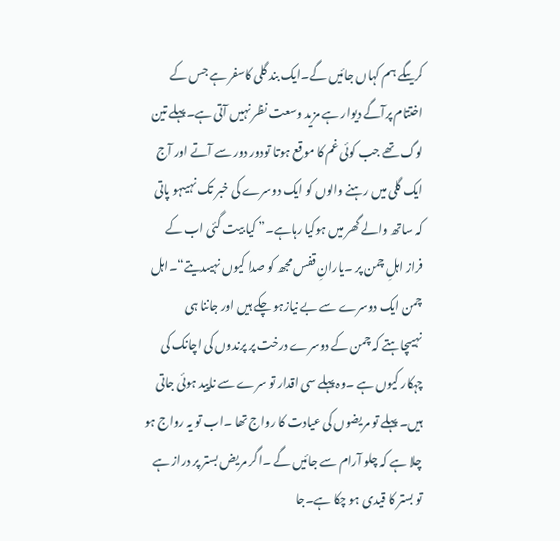کریںگے ہم کہاں جائیں گے۔ایک بند گلی کاسفر ہے جس کے اختتام پرآگے دیوار ہے مزید وسعت نظر نہیں آتی ہے۔پہلے تین لوگ تھے جب کوئی غم کا موقع ہوتا تودور دور سے آتے اور آج ایک گلی میں رہنے والوں کو ایک دوسرے کی خبر تک نہیںہو پاتی کہ ساتھ والے گھر میں ہوکیا رہاہے۔” کیا بیت گئی اب کے فراز اہلِ چمن پر ۔یارانِ قفس مجھ کو صدا کیوں نہیںدیتے“۔اہل چمن ایک دوسرے سے بے نیازہو چکے ہیں اور جاننا ہی نہیںچاہتے کہ چمن کے دوسرے درخت پر پرندوں کی اچانک کی چہکار کیوں ہے ۔وہ پہلے سی اقدار تو سرے سے ناپید ہوئی جاتی ہیں۔ پہلے تو مریضوں کی عیادت کا رواج تھا ۔اب تو یہ رواج ہو چلا ہے کہ چلو آرام سے جائیں گے ۔اگر مریض بستر پر دراز ہے تو بستر کا قیدی ہو چکا ہے۔جا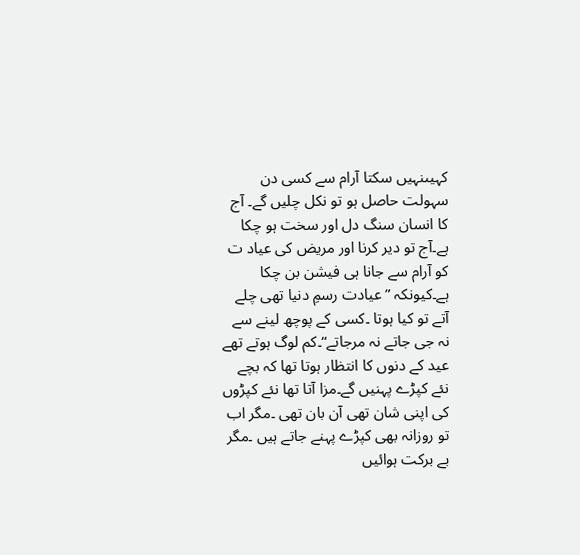کہیںنہیں سکتا آرام سے کسی دن سہولت حاصل ہو تو نکل چلیں گے۔ آج کا انسان سنگ دل اور سخت ہو چکا ہے۔آج تو دیر کرنا اور مریض کی عیاد ت کو آرام سے جانا ہی فیشن بن چکا ہے۔کیونکہ ” عیادت رسمِ دنیا تھی چلے آتے تو کیا ہوتا ۔کسی کے پوچھ لینے سے نہ جی جاتے نہ مرجاتے“۔کم لوگ ہوتے تھے عید کے دنوں کا انتظار ہوتا تھا کہ بچے نئے کپڑے پہنیں گے۔مزا آتا تھا نئے کپڑوں کی اپنی شان تھی آن بان تھی ۔مگر اب تو روزانہ بھی کپڑے پہنے جاتے ہیں ۔مگر بے برکت ہوائیں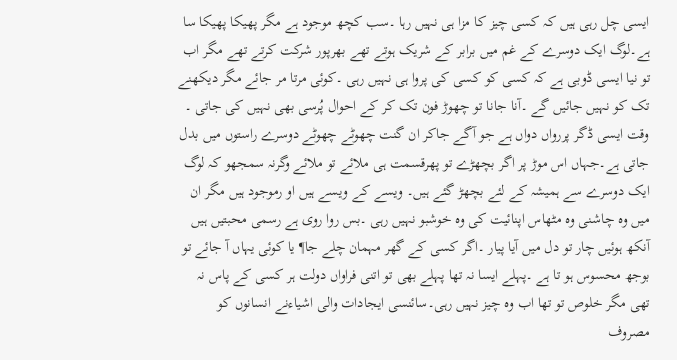ایسی چل رہی ہیں کہ کسی چیز کا مزا ہی نہیں رہا ۔سب کچھ موجود ہے مگر پھیکا پھیکا سا ہے۔لوگ ایک دوسرے کے غم میں برابر کے شریک ہوتے تھے بھرپور شرکت کرتے تھے مگر اب تو نیا ایسی ڈوبی ہے کہ کسی کو کسی کی پروا ہی نہیں رہی ۔کوئی مرتا مر جائے مگر دیکھنے تک کو نہیں جائیں گے ۔آنا جانا تو چھوڑ فون تک کر کے احوال پُرسی بھی نہیں کی جاتی ۔ وقت ایسی ڈگر پررواں دواں ہے جو آگے جاکر ان گنت چھوٹے چھوٹے دوسرے راستوں میں بدل جاتی ہے۔جہاں اس موڑ پر اگر بچھڑے تو پھرقسمت ہی ملائے تو ملائے وگرنہ سمجھو کہ لوگ ایک دوسرے سے ہمیشہ کے لئے بچھڑ گئے ہیں۔ ویسے کے ویسے ہیں او رموجود ہیں مگر ان میں وہ چاشنی وہ مٹھاس اپنائیت کی وہ خوشبو نہیں رہی ۔بس روا روی ہے رسمی محبتیں ہیں آنکھ ہوئیں چار تو دل میں آیا پیار ۔اگر کسی کے گھر مہمان چلے جا¶ یا کوئی یہاں آ جائے تو بوجھ محسوس ہو تا ہے ۔پہلے ایسا نہ تھا پہلے بھی تو اتنی فراواں دولت ہر کسی کے پاس نہ تھی مگر خلوص تو تھا اب وہ چیز نہیں رہی۔سائنسی ایجادات والی اشیاءنے انسانوں کو مصروف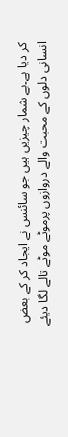کر دیا ہے۔بے شمار چیزیں ہیں جو سائنس نے ایجاد کر کے بعض انسانی دلوں کے محبت والے دروازوں پرموٹے موٹے تالے لگا دیئے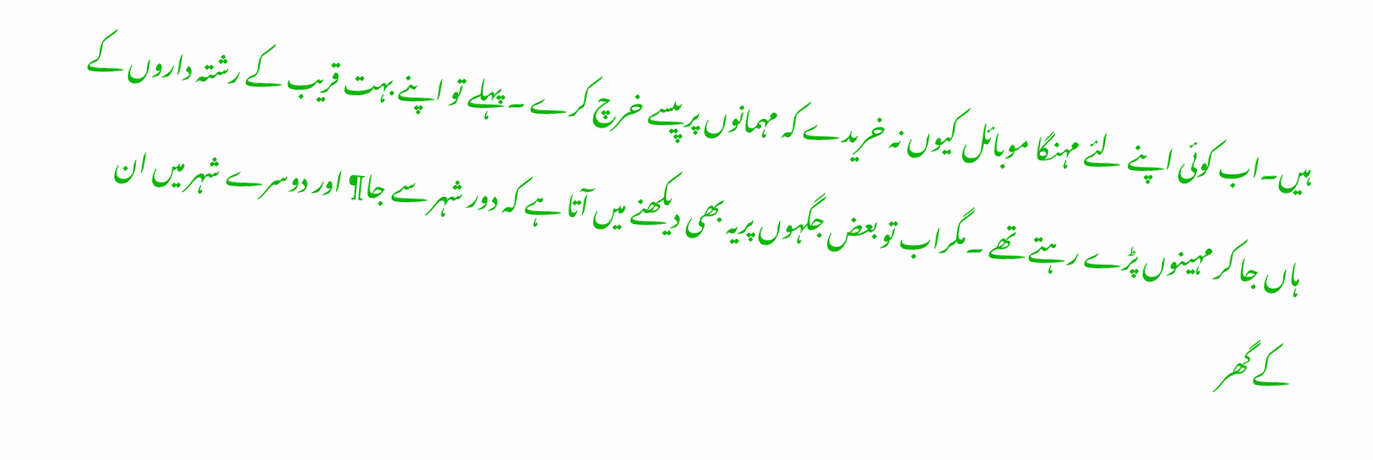ہیں۔اب کوئی اپنے لئے مہنگا موبائل کیوں نہ خریدے کہ مہمانوں پر پیسے خرچ کرے ۔ پہلے تو اپنے بہت قریب کے رشتہ داروں کے ہاں جا کر مہینوں پڑے رہتے تھے ۔مگراب تو بعض جگہوں پریہ بھی دیکھنے میں آتا ہے کہ دور شہر سے جا¶ اور دوسرے شہر میں ان کے گھر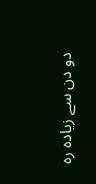دو دن سے زیادہ رہ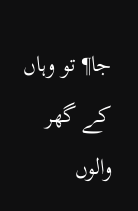جا¶ تو وہاں کے گھر والوں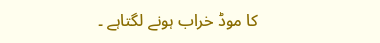کا موڈ خراب ہونے لگتاہے ۔